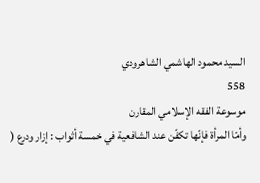السيد محمود الهاشمي الشاهرودي
558
موسوعة الفقه الإسلامي المقارن
وأمّا المرأة فإنّها تكفّن عند الشافعية في خمسة أثواب : إزار ودرع (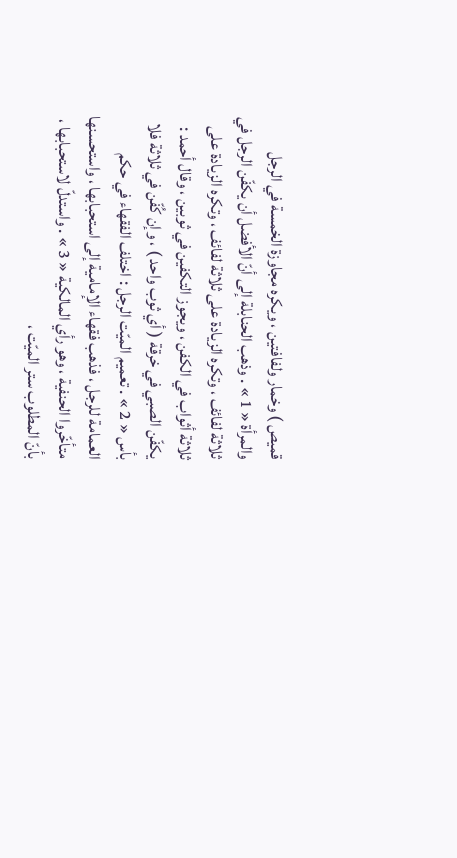قميص ) وخمار ولفافتين ، ويكره مجاوزة الخمسة في الرجل والمرأة « 1 » . وذهب الحنابلة إلى أنّ الأفضل أن يكفّن الرجل في ثلاثة لفائف ، وتكره الزيادة على ثلاثة لفائف ، وتكره الزيادة على ثلاثة أثواب في الكفن ، ويجوز التكفين في ثوبين ، وقال أحمد : يكفّن الصبي في خرقة ( أي ثوب واحد ) ، وإن كُفّن في ثلاثة فلا بأس « 2 » . تعميم الميّت الرجل : اختلف الفقهاء في حكم العمامة للرجل ، فذهب فقهاء الإمامية إلى استحبابها ، واستحسنها متأخّروا الحنفية ، وهو رأي المالكية « 3 » . واستدلّ لاستحبابها ، بأنّ المطلوب ستر الميّت ،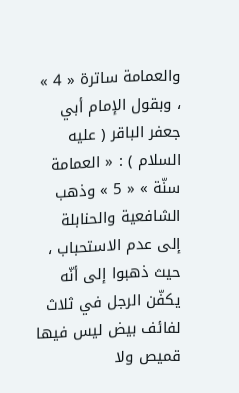والعمامة ساترة « 4 » ، وبقول الإمام أبي جعفر الباقر ( عليه السلام ) : « العمامة سنّة » « 5 » وذهب الشافعية والحنابلة إلى عدم الاستحباب ، حيث ذهبوا إلى أنّه يكفّن الرجل في ثلاث لفائف بيض ليس فيها قميص ولا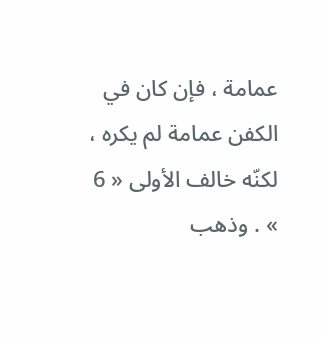عمامة ، فإن كان في الكفن عمامة لم يكره ، لكنّه خالف الأولى « 6 » . وذهب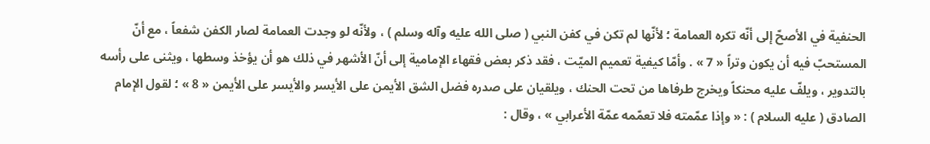الحنفية في الأصحّ إلى أنّه تكره العمامة ؛ لأنّها لم تكن في كفن النبي ( صلى الله عليه وآله وسلم ) ، ولأنّه لو وجدت العمامة لصار الكفن شفعاً ، مع أنّ المستحبّ فيه أن يكون وتراً « 7 » . وأمّا كيفية تعميم الميّت ، فقد ذكر بعض فقهاء الإمامية إلى أنّ الأشهر في ذلك هو أن يؤخذ وسطها ، ويثنى على رأسه بالتدوير ، ويلفّ عليه محنكاً ويخرج طرفاها من تحت الحنك ، ويلقيان على صدره فضل الشق الأيمن على الأيسر والأيسر على الأيمن « 8 » ؛ لقول الإمام الصادق ( عليه السلام ) : « وإذا عمّمته فلا تعمّمه عمّة الأعرابي » ، وقال :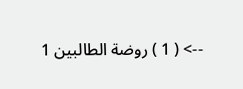--> ( 1 ) روضة الطالبين 1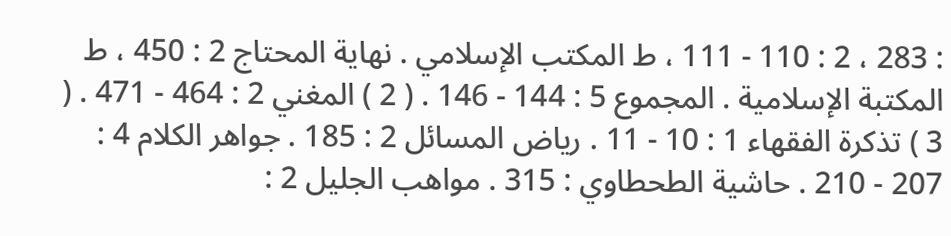: 283 ، 2 : 110 - 111 ، ط المكتب الإسلامي . نهاية المحتاج 2 : 450 ، ط المكتبة الإسلامية . المجموع 5 : 144 - 146 . ( 2 ) المغني 2 : 464 - 471 . ( 3 ) تذكرة الفقهاء 1 : 10 - 11 . رياض المسائل 2 : 185 . جواهر الكلام 4 : 207 - 210 . حاشية الطحطاوي : 315 . مواهب الجليل 2 :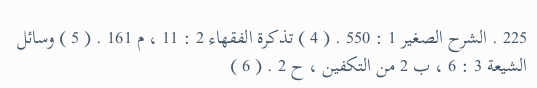225 . الشرح الصغير 1 : 550 . ( 4 ) تذكرة الفقهاء 2 : 11 ، م 161 . ( 5 ) وسائل الشيعة 3 : 6 ، ب 2 من التكفين ، ح 2 . ( 6 )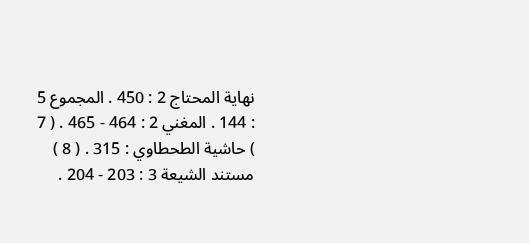نهاية المحتاج 2 : 450 . المجموع 5 : 144 . المغني 2 : 464 - 465 . ( 7 ) حاشية الطحطاوي : 315 . ( 8 ) مستند الشيعة 3 : 203 - 204 .